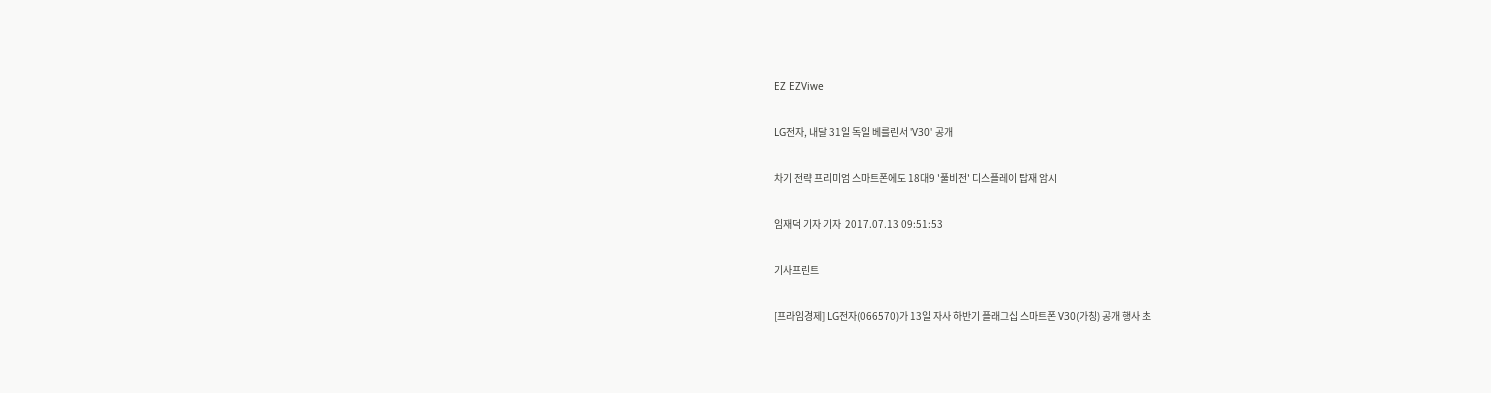EZ EZViwe

LG전자, 내달 31일 독일 베를린서 'V30' 공개

차기 전략 프리미엄 스마트폰에도 18대9 '풀비전' 디스플레이 탑재 암시

임재덕 기자 기자  2017.07.13 09:51:53

기사프린트

[프라임경제] LG전자(066570)가 13일 자사 하반기 플래그십 스마트폰 V30(가칭) 공개 행사 초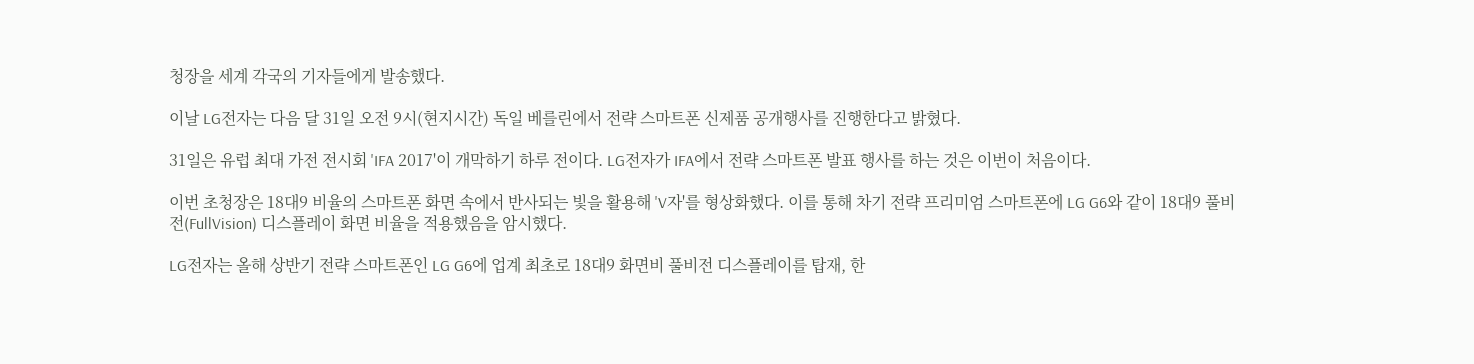청장을 세계 각국의 기자들에게 발송했다.

이날 LG전자는 다음 달 31일 오전 9시(현지시간) 독일 베를린에서 전략 스마트폰 신제품 공개행사를 진행한다고 밝혔다.

31일은 유럽 최대 가전 전시회 'IFA 2017'이 개막하기 하루 전이다. LG전자가 IFA에서 전략 스마트폰 발표 행사를 하는 것은 이번이 처음이다.

이번 초청장은 18대9 비율의 스마트폰 화면 속에서 반사되는 빛을 활용해 'V자'를 형상화했다. 이를 통해 차기 전략 프리미엄 스마트폰에 LG G6와 같이 18대9 풀비전(FullVision) 디스플레이 화면 비율을 적용했음을 암시했다.

LG전자는 올해 상반기 전략 스마트폰인 LG G6에 업계 최초로 18대9 화면비 풀비전 디스플레이를 탑재, 한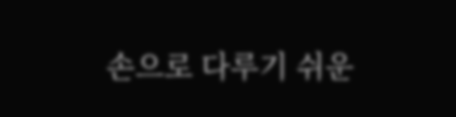손으로 다루기 쉬운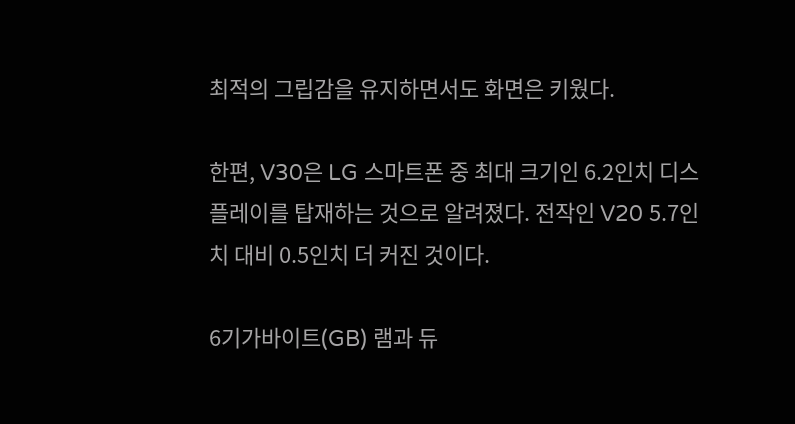최적의 그립감을 유지하면서도 화면은 키웠다.

한편, V30은 LG 스마트폰 중 최대 크기인 6.2인치 디스플레이를 탑재하는 것으로 알려졌다. 전작인 V20 5.7인치 대비 0.5인치 더 커진 것이다.

6기가바이트(GB) 램과 듀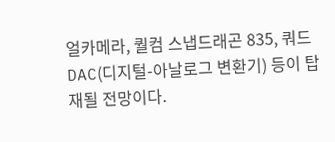얼카메라, 퀄컴 스냅드래곤 835, 쿼드 DAC(디지털-아날로그 변환기) 등이 탑재될 전망이다.